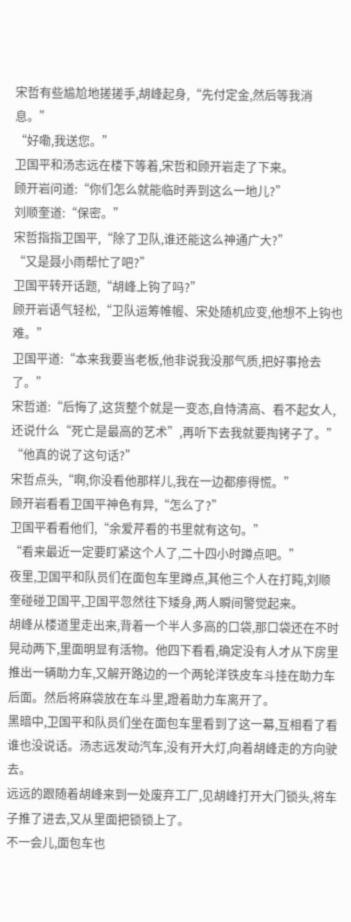宋哲有些尴尬地搓搓手,胡峰起身,“先付定金,然后等我消息。”
“好嘞,我送您。”
卫国平和汤志远在楼下等着,宋哲和顾开岩走了下来。
顾开岩问道:“你们怎么就能临时弄到这么一地儿?”
刘顺奎道:“保密。”
宋哲指指卫国平,“除了卫队,谁还能这么神通广大?”
“又是聂小雨帮忙了吧?”
卫国平转开话题,“胡峰上钩了吗?”
顾开岩语气轻松,“卫队运筹帷幄、宋处随机应变,他想不上钩也难。”
卫国平道:“本来我要当老板,他非说我没那气质,把好事抢去了。”
宋哲道:“后悔了,这货整个就是一变态,自恃清高、看不起女人,还说什么“死亡是最高的艺术”,再听下去我就要掏铐子了。”
“他真的说了这句话?”
宋哲点头,“啊,你没看他那样儿,我在一边都瘆得慌。”
顾开岩看看卫国平神色有异,“怎么了?”
卫国平看看他们,“余爱芹看的书里就有这句。”
“看来最近一定要盯紧这个人了,二十四小时蹲点吧。”
夜里,卫国平和队员们在面包车里蹲点,其他三个人在打盹,刘顺奎碰碰卫国平,卫国平忽然往下矮身,两人瞬间警觉起来。
胡峰从楼道里走出来,背着一个半人多高的口袋,那口袋还在不时晃动两下,里面明显有活物。他四下看看,确定没有人才从下房里推出一辆助力车,又解开路边的一个两轮洋铁皮车斗挂在助力车后面。然后将麻袋放在车斗里,蹬着助力车离开了。
黑暗中,卫国平和队员们坐在面包车里看到了这一幕,互相看了看谁也没说话。汤志远发动汽车,没有开大灯,向着胡峰走的方向驶去。
远远的跟随着胡峰来到一处废弃工厂,见胡峰打开大门锁头,将车子推了进去,又从里面把锁锁上了。
不一会儿,面包车也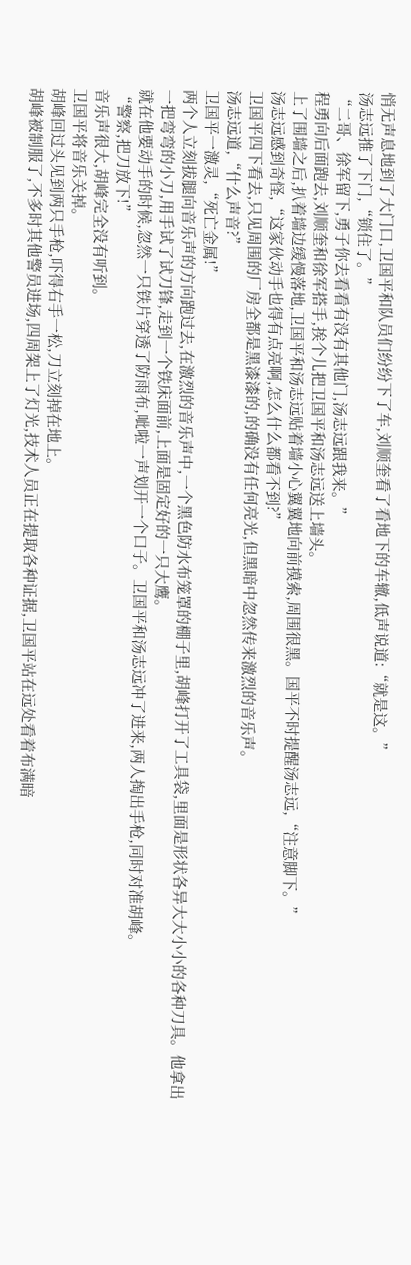悄无声息地到了大门口,卫国平和队员们纷纷下了车,刘顺奎看了看地下的车辙,低声说道:“就是这。”
汤志远推了下门,“锁住了。”
“二哥、徐军留下,勇子你去看看有没有其他门,汤志远跟我来。”
程勇向后面跑去,刘顺奎和徐军搭手,挨个儿把卫国平和汤志远送上墙头。
上了围墙之后,扒着墙边缓慢落地,卫国平和汤志远贴着墙小心翼翼地向前摸索,周围很黑。国平不时提醒汤志远,“注意脚下。”
汤志远感到奇怪,“这家伙动手也得有点亮啊,怎么什么都看不到?”
卫国平四下看去,只见周围的厂房全都是黑漆漆的,的确没有任何亮光,但黑暗中忽然传来激烈的音乐声。
汤志远道,“什么声音?”
卫国平一激灵,“死亡金属!”
两个人立刻拔腿向音乐声的方向跑过去,在激烈的音乐声中,一个黑色防水布笼罩的棚子里,胡峰打开了工具袋,里面是形状各异大大小小的各种刀具。他拿出一把弯弯的小刀,用手试了试刀锋,走到一个铁床面前,上面是固定好的一只大鹰。
就在他要动手的时候,忽然一只铁片穿透了防雨布,呲啦一声划开一个口子。卫国平和汤志远冲了进来,两人掏出手枪,同时对准胡峰。
“警察,把刀放下!”
音乐声很大,胡峰完全没有听到。
卫国平将音乐关掉。
胡峰回过头见到两只手枪,吓得右手一松,刀立刻掉在地上。
胡峰被制服了,不多时其他警员进场,四周架上了灯光,技术人员正在提取各种证据,卫国平站在远处看着布满暗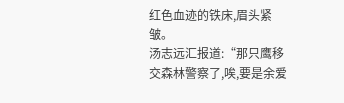红色血迹的铁床,眉头紧皱。
汤志远汇报道:“那只鹰移交森林警察了,唉,要是余爱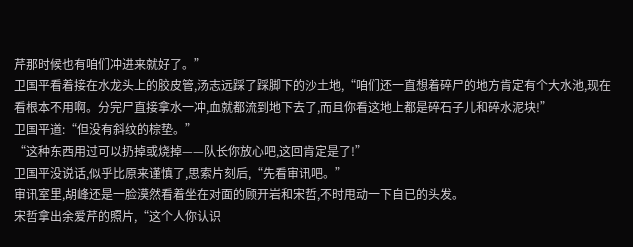芹那时候也有咱们冲进来就好了。”
卫国平看着接在水龙头上的胶皮管,汤志远踩了踩脚下的沙土地,“咱们还一直想着碎尸的地方肯定有个大水池,现在看根本不用啊。分完尸直接拿水一冲,血就都流到地下去了,而且你看这地上都是碎石子儿和碎水泥块!”
卫国平道:“但没有斜纹的棕垫。”
“这种东西用过可以扔掉或烧掉——队长你放心吧,这回肯定是了!”
卫国平没说话,似乎比原来谨慎了,思索片刻后,“先看审讯吧。”
审讯室里,胡峰还是一脸漠然看着坐在对面的顾开岩和宋哲,不时甩动一下自已的头发。
宋哲拿出余爱芹的照片,“这个人你认识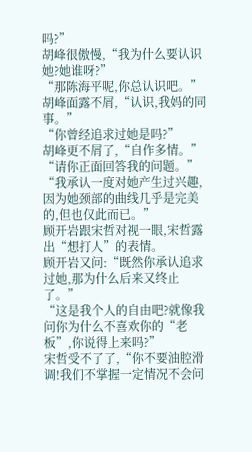吗?”
胡峰很傲慢,“我为什么要认识她?她谁呀?”
“那陈海平呢,你总认识吧。”
胡峰面露不屑,“认识,我妈的同事。”
“你曾经追求过她是吗?”
胡峰更不屑了,“自作多情。”
“请你正面回答我的问题。”
“我承认一度对她产生过兴趣,因为她颈部的曲线几乎是完美的,但也仅此而已。”
顾开岩跟宋哲对视一眼,宋哲露出“想打人”的表情。
顾开岩又问:“既然你承认追求过她,那为什么后来又终止了。”
“这是我个人的自由吧?就像我问你为什么不喜欢你的“老板”,你说得上来吗?”
宋哲受不了了,“你不要油腔滑调!我们不掌握一定情况不会问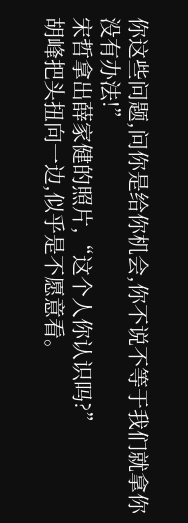你这些问题,问你是给你机会,你不说不等于我们就拿你没有办法!”
宋哲拿出薛家健的照片,“这个人你认识吗?”
胡峰把头扭向一边,似乎是不愿意看。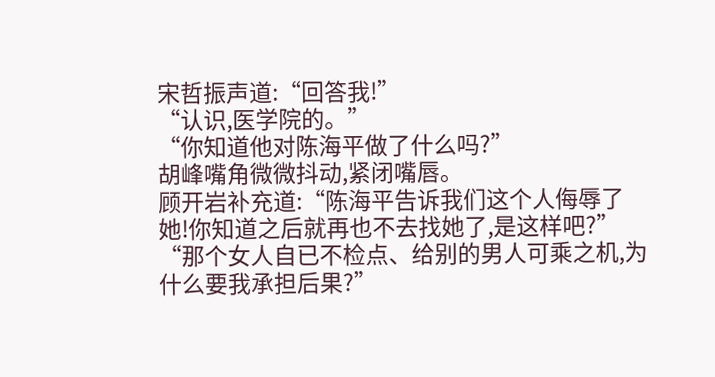宋哲振声道:“回答我!”
“认识,医学院的。”
“你知道他对陈海平做了什么吗?”
胡峰嘴角微微抖动,紧闭嘴唇。
顾开岩补充道:“陈海平告诉我们这个人侮辱了她!你知道之后就再也不去找她了,是这样吧?”
“那个女人自已不检点、给别的男人可乘之机,为什么要我承担后果?”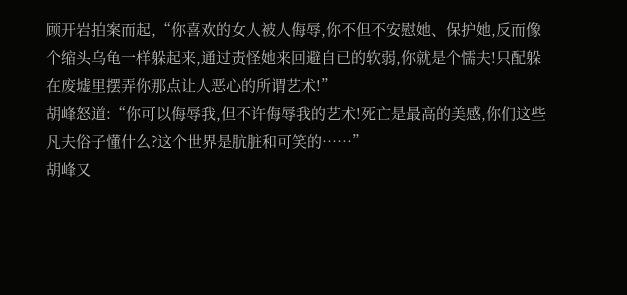顾开岩拍案而起,“你喜欢的女人被人侮辱,你不但不安慰她、保护她,反而像个缩头乌龟一样躲起来,通过责怪她来回避自已的软弱,你就是个懦夫!只配躲在废墟里摆弄你那点让人恶心的所谓艺术!”
胡峰怒道:“你可以侮辱我,但不许侮辱我的艺术!死亡是最高的美感,你们这些凡夫俗子懂什么?这个世界是肮脏和可笑的……”
胡峰又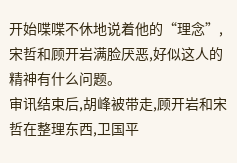开始喋喋不休地说着他的“理念”,宋哲和顾开岩满脸厌恶,好似这人的精神有什么问题。
审讯结束后,胡峰被带走,顾开岩和宋哲在整理东西,卫国平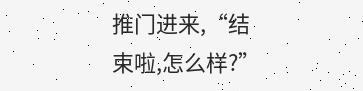推门进来,“结束啦,怎么样?”